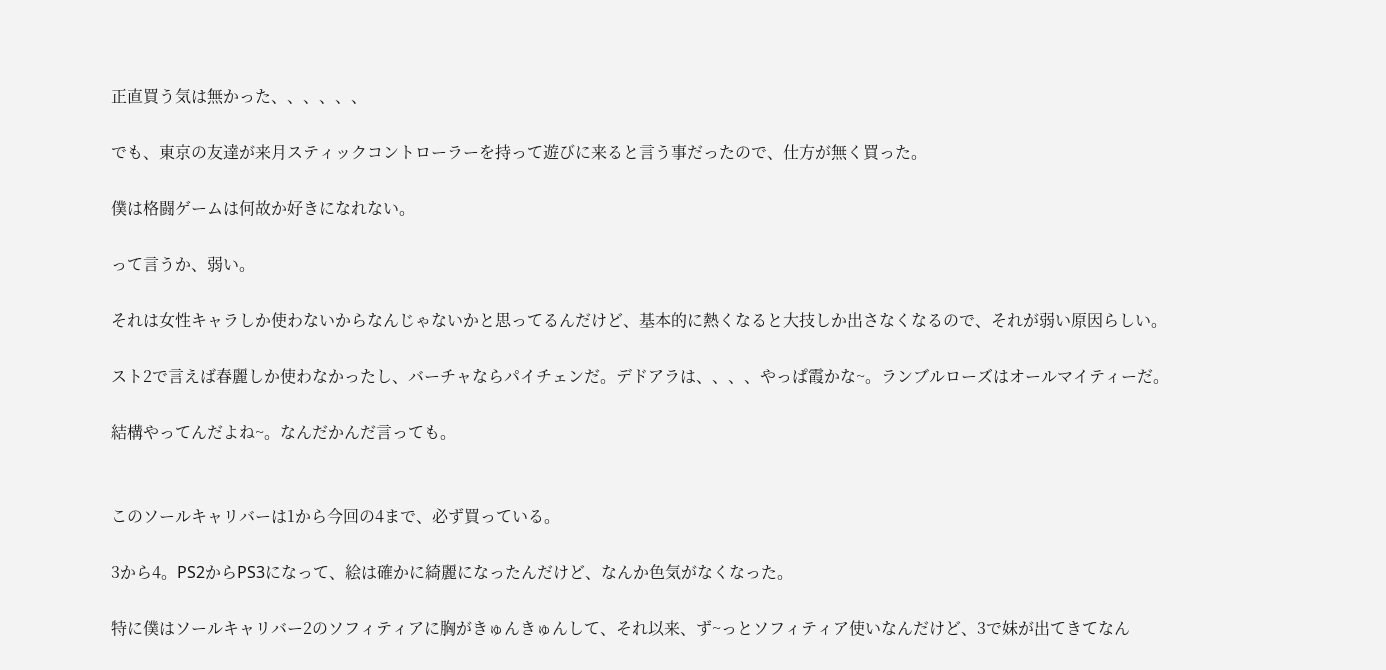正直買う気は無かった、、、、、、

でも、東京の友達が来月スティックコントローラーを持って遊びに来ると言う事だったので、仕方が無く買った。

僕は格闘ゲームは何故か好きになれない。

って言うか、弱い。

それは女性キャラしか使わないからなんじゃないかと思ってるんだけど、基本的に熱くなると大技しか出さなくなるので、それが弱い原因らしい。

スト2で言えば春麗しか使わなかったし、バーチャならパイチェンだ。デドアラは、、、、やっぱ霞かな~。ランブルローズはオールマイティーだ。

結構やってんだよね~。なんだかんだ言っても。


このソールキャリバーは1から今回の4まで、必ず買っている。

3から4。PS2からPS3になって、絵は確かに綺麗になったんだけど、なんか色気がなくなった。

特に僕はソールキャリバー2のソフィティアに胸がきゅんきゅんして、それ以来、ず~っとソフィティア使いなんだけど、3で妹が出てきてなん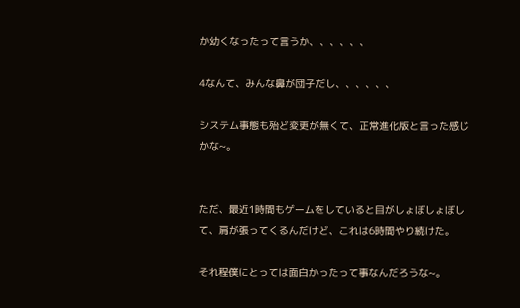か幼くなったって言うか、、、、、、

4なんて、みんな鼻が団子だし、、、、、、

システム事態も殆ど変更が無くて、正常進化版と言った感じかな~。


ただ、最近1時間もゲームをしていると目がしょぼしょぼして、肩が張ってくるんだけど、これは6時間やり続けた。

それ程僕にとっては面白かったって事なんだろうな~。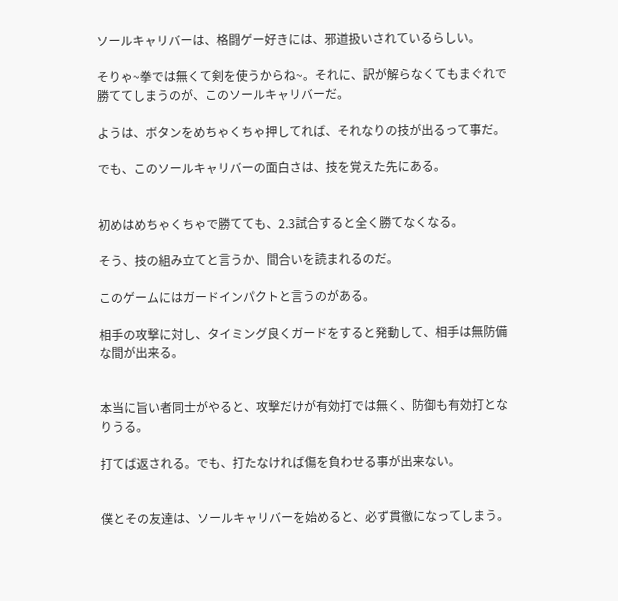ソールキャリバーは、格闘ゲー好きには、邪道扱いされているらしい。

そりゃ~拳では無くて剣を使うからね~。それに、訳が解らなくてもまぐれで勝ててしまうのが、このソールキャリバーだ。

ようは、ボタンをめちゃくちゃ押してれば、それなりの技が出るって事だ。

でも、このソールキャリバーの面白さは、技を覚えた先にある。


初めはめちゃくちゃで勝てても、2.3試合すると全く勝てなくなる。

そう、技の組み立てと言うか、間合いを読まれるのだ。

このゲームにはガードインパクトと言うのがある。

相手の攻撃に対し、タイミング良くガードをすると発動して、相手は無防備な間が出来る。


本当に旨い者同士がやると、攻撃だけが有効打では無く、防御も有効打となりうる。

打てば返される。でも、打たなければ傷を負わせる事が出来ない。


僕とその友達は、ソールキャリバーを始めると、必ず貫徹になってしまう。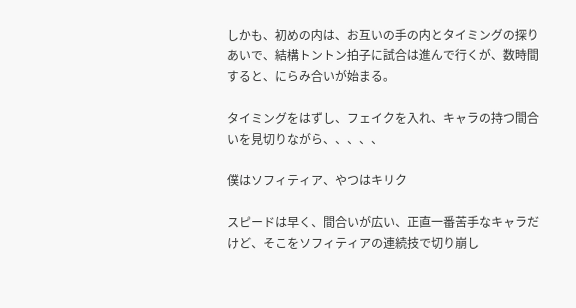しかも、初めの内は、お互いの手の内とタイミングの探りあいで、結構トントン拍子に試合は進んで行くが、数時間すると、にらみ合いが始まる。

タイミングをはずし、フェイクを入れ、キャラの持つ間合いを見切りながら、、、、、

僕はソフィティア、やつはキリク

スピードは早く、間合いが広い、正直一番苦手なキャラだけど、そこをソフィティアの連続技で切り崩し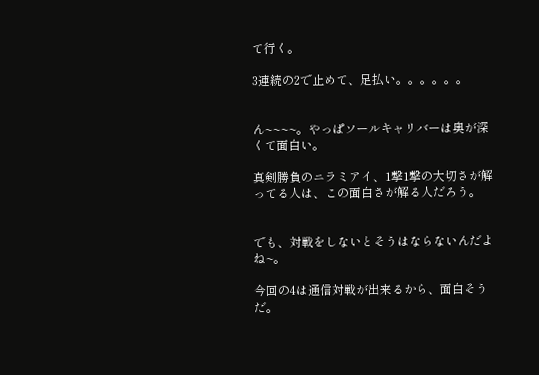て行く。

3連続の2で止めて、足払い。。。。。。


ん~~~~。やっぱソールキャリバーは奥が深くて面白い。

真剣勝負のニラミアイ、1撃1撃の大切さが解ってる人は、この面白さが解る人だろう。


でも、対戦をしないとそうはならないんだよね~。

今回の4は通信対戦が出来るから、面白そうだ。